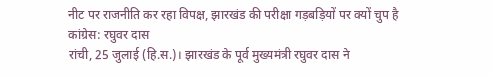नीट पर राजनीति कर रहा विपक्ष, झारखंड की परीक्षा गड़बड़ियों पर क्यों चुप है कांग्रेस: रघुवर दास
रांची, 25 जुलाई (हि.स.)। झारखंड के पूर्व मुख्यमंत्री रघुवर दास ने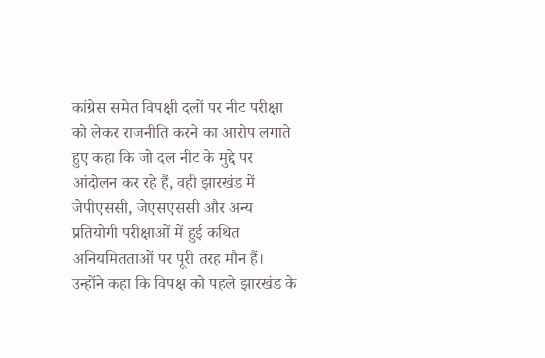कांग्रेस समेत विपक्षी दलों पर नीट परीक्षा को लेकर राजनीति करने का आरोप लगाते हुए कहा कि जो दल नीट के मुद्दे पर आंदोलन कर रहे हैं, वही झारखंड में जेपीएससी, जेएसएससी और अन्य प्रतियोगी परीक्षाओं में हुई कथित अनियमितताओं पर पूरी तरह मौन हैं। उन्होंने कहा कि विपक्ष को पहले झारखंड के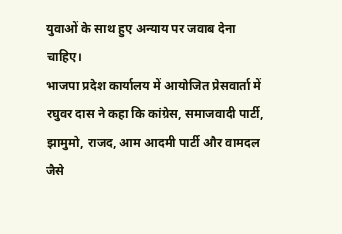युवाओं के साथ हुए अन्याय पर जवाब देना चाहिए।
भाजपा प्रदेश कार्यालय में आयोजित प्रेसवार्ता में रघुवर दास ने कहा कि कांग्रेस, समाजवादी पार्टी, झामुमो, राजद, आम आदमी पार्टी और वामदल जैसे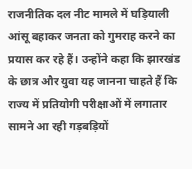राजनीतिक दल नीट मामले में घड़ियाली आंसू बहाकर जनता को गुमराह करने का प्रयास कर रहे हैं। उन्होंने कहा कि झारखंड के छात्र और युवा यह जानना चाहते हैं कि राज्य में प्रतियोगी परीक्षाओं में लगातार सामने आ रही गड़बड़ियों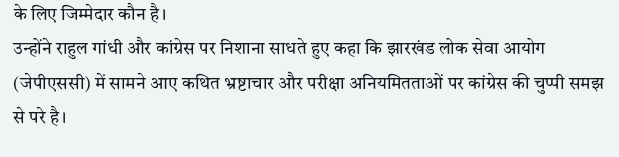के लिए जिम्मेदार कौन है।
उन्होंने राहुल गांधी और कांग्रेस पर निशाना साधते हुए कहा कि झारखंड लोक सेवा आयोग (जेपीएससी) में सामने आए कथित भ्रष्टाचार और परीक्षा अनियमितताओं पर कांग्रेस की चुप्पी समझ से परे है।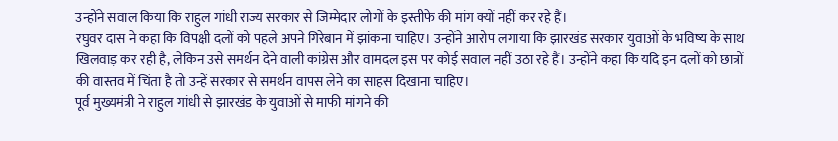उन्होंने सवाल किया कि राहुल गांधी राज्य सरकार से जिम्मेदार लोगों के इस्तीफे की मांग क्यों नहीं कर रहे हैं।
रघुवर दास ने कहा कि विपक्षी दलों को पहले अपने गिरेबान में झांकना चाहिए। उन्होंने आरोप लगाया कि झारखंड सरकार युवाओं के भविष्य के साथ खिलवाड़ कर रही है, लेकिन उसे समर्थन देने वाली कांग्रेस और वामदल इस पर कोई सवाल नहीं उठा रहे हैं। उन्होंने कहा कि यदि इन दलों को छात्रों की वास्तव में चिंता है तो उन्हें सरकार से समर्थन वापस लेने का साहस दिखाना चाहिए।
पूर्व मुख्यमंत्री ने राहुल गांधी से झारखंड के युवाओं से माफी मांगने की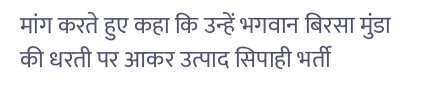मांग करते हुए कहा कि उन्हें भगवान बिरसा मुंडा की धरती पर आकर उत्पाद सिपाही भर्ती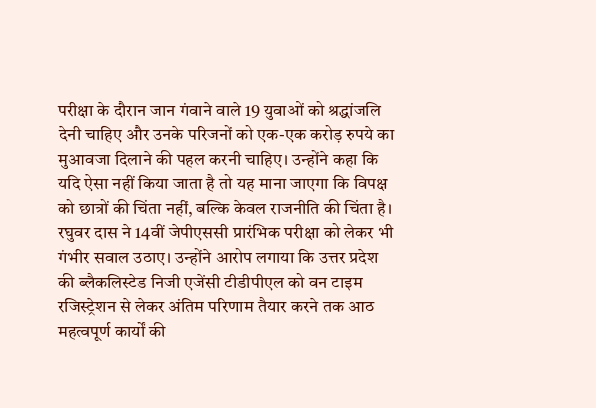परीक्षा के दौरान जान गंवाने वाले 19 युवाओं को श्रद्धांजलि देनी चाहिए और उनके परिजनों को एक-एक करोड़ रुपये का मुआवजा दिलाने की पहल करनी चाहिए। उन्होंने कहा कि यदि ऐसा नहीं किया जाता है तो यह माना जाएगा कि विपक्ष को छात्रों की चिंता नहीं, बल्कि केवल राजनीति की चिंता है।
रघुवर दास ने 14वीं जेपीएससी प्रारंभिक परीक्षा को लेकर भी गंभीर सवाल उठाए। उन्होंने आरोप लगाया कि उत्तर प्रदेश की ब्लैकलिस्टेड निजी एजेंसी टीडीपीएल को वन टाइम रजिस्ट्रेशन से लेकर अंतिम परिणाम तैयार करने तक आठ महत्वपूर्ण कार्यों की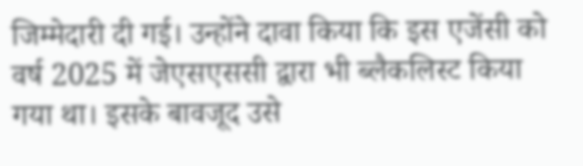जिम्मेदारी दी गई। उन्होंने दावा किया कि इस एजेंसी को वर्ष 2025 में जेएसएससी द्वारा भी ब्लैकलिस्ट किया गया था। इसके बावजूद उसे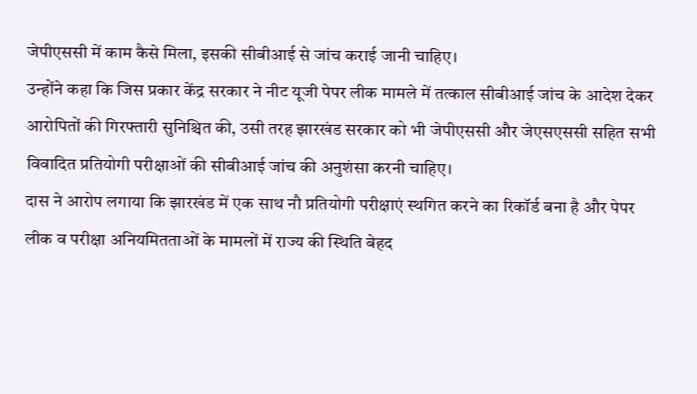जेपीएससी में काम कैसे मिला, इसकी सीबीआई से जांच कराई जानी चाहिए।
उन्होंने कहा कि जिस प्रकार केंद्र सरकार ने नीट यूजी पेपर लीक मामले में तत्काल सीबीआई जांच के आदेश देकर आरोपितों की गिरफ्तारी सुनिश्चित की, उसी तरह झारखंड सरकार को भी जेपीएससी और जेएसएससी सहित सभी विवादित प्रतियोगी परीक्षाओं की सीबीआई जांच की अनुशंसा करनी चाहिए।
दास ने आरोप लगाया कि झारखंड में एक साथ नौ प्रतियोगी परीक्षाएं स्थगित करने का रिकॉर्ड बना है और पेपर लीक व परीक्षा अनियमितताओं के मामलों में राज्य की स्थिति बेहद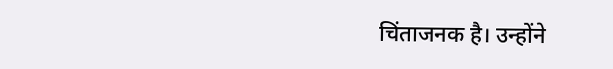चिंताजनक है। उन्होंने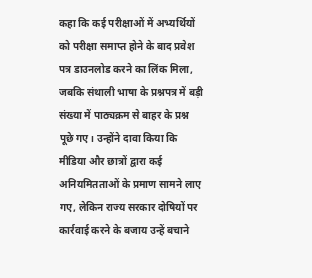कहा कि कई परीक्षाओं में अभ्यर्थियों को परीक्षा समाप्त होने के बाद प्रवेश पत्र डाउनलोड करने का लिंक मिला, जबकि संथाली भाषा के प्रश्नपत्र में बड़ी संख्या में पाठ्यक्रम से बाहर के प्रश्न पूछे गए। उन्होंने दावा किया कि मीडिया और छात्रों द्वारा कई अनियमितताओं के प्रमाण सामने लाए गए, लेकिन राज्य सरकार दोषियों पर कार्रवाई करने के बजाय उन्हें बचाने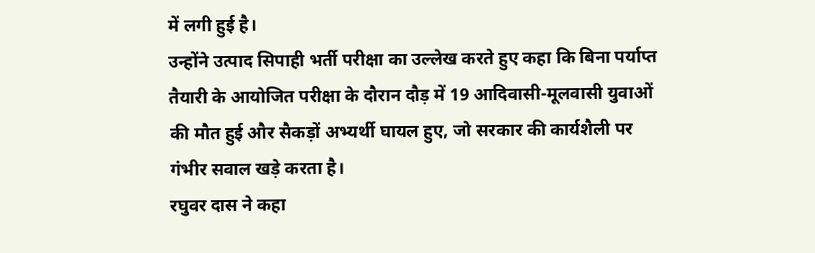में लगी हुई है।
उन्होंने उत्पाद सिपाही भर्ती परीक्षा का उल्लेख करते हुए कहा कि बिना पर्याप्त तैयारी के आयोजित परीक्षा के दौरान दौड़ में 19 आदिवासी-मूलवासी युवाओं की मौत हुई और सैकड़ों अभ्यर्थी घायल हुए, जो सरकार की कार्यशैली पर गंभीर सवाल खड़े करता है।
रघुवर दास ने कहा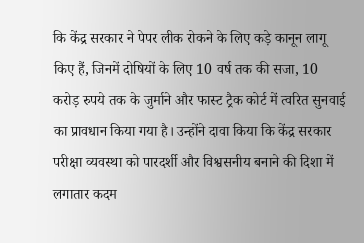कि केंद्र सरकार ने पेपर लीक रोकने के लिए कड़े कानून लागू किए हैं, जिनमें दोषियों के लिए 10 वर्ष तक की सजा, 10 करोड़ रुपये तक के जुर्माने और फास्ट ट्रैक कोर्ट में त्वरित सुनवाई का प्रावधान किया गया है। उन्होंने दावा किया कि केंद्र सरकार परीक्षा व्यवस्था को पारदर्शी और विश्वसनीय बनाने की दिशा में लगातार कदम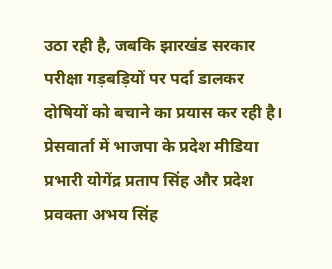उठा रही है, जबकि झारखंड सरकार परीक्षा गड़बड़ियों पर पर्दा डालकर दोषियों को बचाने का प्रयास कर रही है।
प्रेसवार्ता में भाजपा के प्रदेश मीडिया प्रभारी योगेंद्र प्रताप सिंह और प्रदेश प्रवक्ता अभय सिंह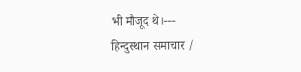भी मौजूद थे।---
हिन्दुस्थान समाचार /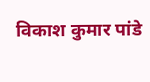विकाश कुमार पांडे